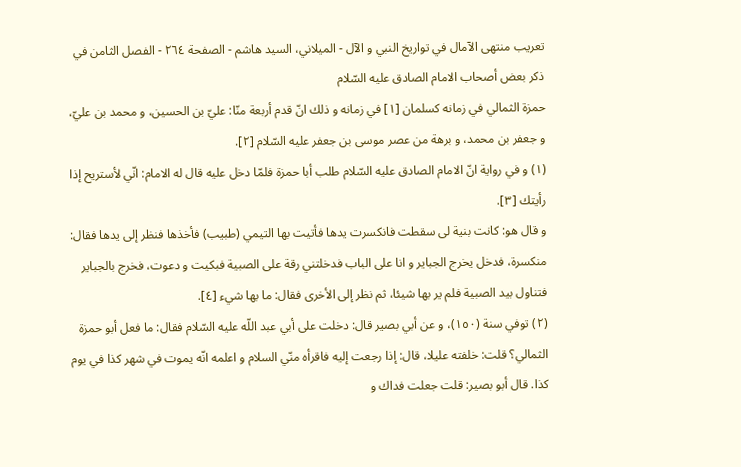تعريب منتهى الآمال في تواريخ النبي و الآل - الميلاني، السيد هاشم - الصفحة ٢٦٤ - الفصل الثامن في ذكر بعض أصحاب الامام الصادق عليه السّلام
حمزة الثمالي في زمانه كسلمان [١] في زمانه و ذلك انّ قدم أربعة منّا: عليّ بن الحسين، و محمد بن عليّ، و جعفر بن محمد، و برهة من عصر موسى بن جعفر عليه السّلام [٢].
(١) و في رواية انّ الامام الصادق عليه السّلام طلب أبا حمزة فلمّا دخل عليه قال له الامام: انّي لأستريح إذا رأيتك [٣].
و قال هو: كانت بنية لى سقطت فانكسرت يدها فأتيت بها التيمي (طبيب) فأخذها فنظر إلى يدها فقال: منكسرة، فدخل يخرج الجباير و انا على الباب فدخلتني رقة على الصبية فبكيت و دعوت، فخرج بالجباير فتناول بيد الصبية فلم ير بها شيئا، ثم نظر إلى الأخرى فقال: ما بها شيء [٤].
(٢) توفي سنة (١٥٠)، و عن أبي بصير قال: دخلت على أبي عبد اللّه عليه السّلام فقال: ما فعل أبو حمزة الثمالي؟ قلت: خلفته عليلا، قال: إذا رجعت إليه فاقرأه منّي السلام و اعلمه انّه يموت في شهر كذا في يوم كذا. قال أبو بصير: قلت جعلت فداك و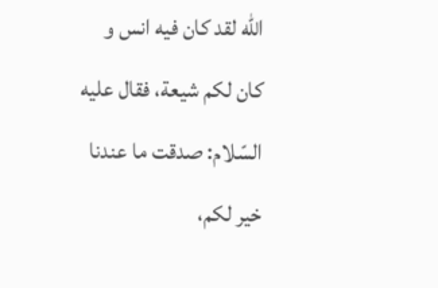اللّه لقد كان فيه انس و كان لكم شيعة، فقال عليه السّلام: صدقت ما عندنا خير لكم،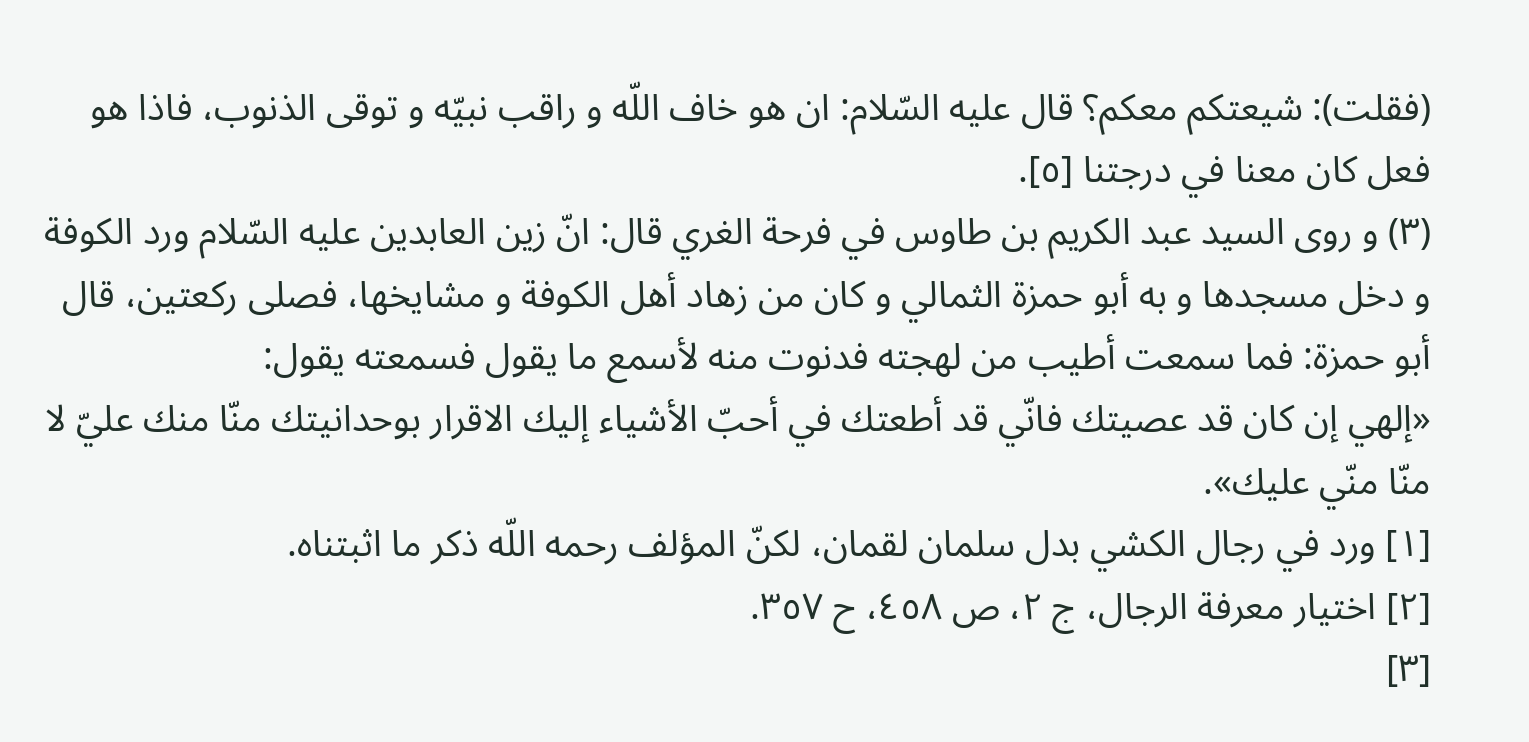(فقلت): شيعتكم معكم؟ قال عليه السّلام: ان هو خاف اللّه و راقب نبيّه و توقى الذنوب، فاذا هو فعل كان معنا في درجتنا [٥].
(٣) و روى السيد عبد الكريم بن طاوس في فرحة الغري قال: انّ زين العابدين عليه السّلام ورد الكوفة و دخل مسجدها و به أبو حمزة الثمالي و كان من زهاد أهل الكوفة و مشايخها، فصلى ركعتين، قال أبو حمزة: فما سمعت أطيب من لهجته فدنوت منه لأسمع ما يقول فسمعته يقول:
«إلهي إن كان قد عصيتك فانّي قد أطعتك في أحبّ الأشياء إليك الاقرار بوحدانيتك منّا منك عليّ لا منّا منّي عليك».
[١] ورد في رجال الكشي بدل سلمان لقمان، لكنّ المؤلف رحمه اللّه ذكر ما اثبتناه.
[٢] اختيار معرفة الرجال، ج ٢، ص ٤٥٨، ح ٣٥٧.
[٣]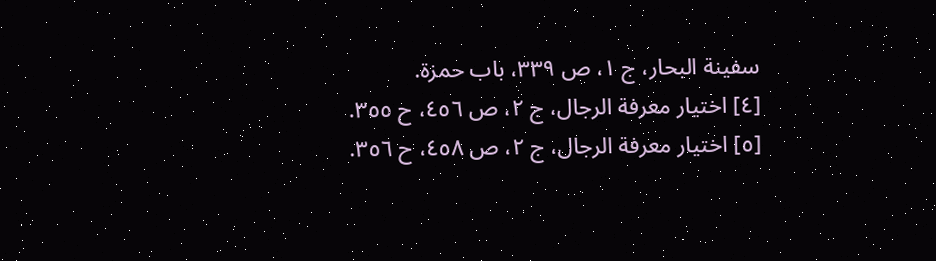سفينة البحار، ج ١، ص ٣٣٩، باب حمزة.
[٤] اختيار معرفة الرجال، ج ٢، ص ٤٥٦، ح ٣٥٥.
[٥] اختيار معرفة الرجال، ج ٢، ص ٤٥٨، ح ٣٥٦.